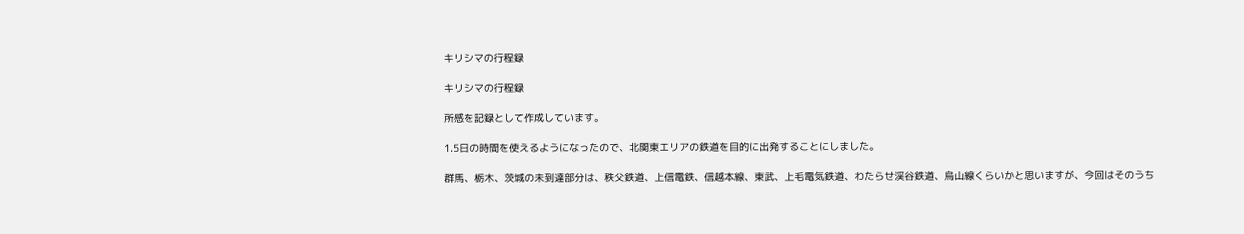キリシマの行程録

キリシマの行程録

所感を記録として作成しています。

1.5日の時間を使えるようになったので、北関東エリアの鉄道を目的に出発することにしました。

群馬、栃木、茨城の未到達部分は、秩父鉄道、上信電鉄、信越本線、東武、上毛電気鉄道、わたらせ渓谷鉄道、烏山線くらいかと思いますが、今回はそのうち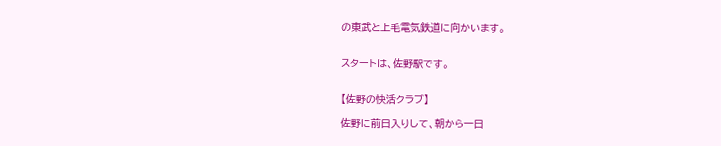の東武と上毛電気鉄道に向かいます。


スタートは、佐野駅です。


【佐野の快活クラブ】

佐野に前日入りして、朝から一日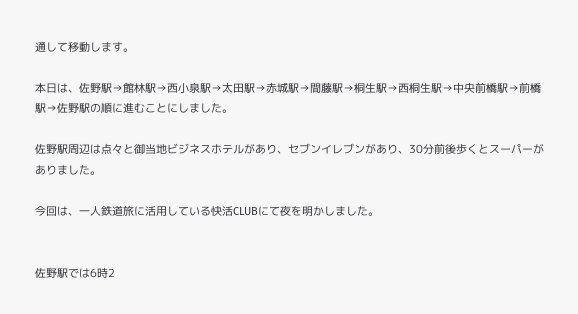通して移動します。

本日は、佐野駅→館林駅→西小泉駅→太田駅→赤城駅→間藤駅→桐生駅→西桐生駅→中央前橋駅→前橋駅→佐野駅の順に進むことにしました。

佐野駅周辺は点々と御当地ビジネスホテルがあり、セブンイレブンがあり、30分前後歩くとスーパーがありました。

今回は、一人鉄道旅に活用している快活CLUBにて夜を明かしました。


佐野駅では6時2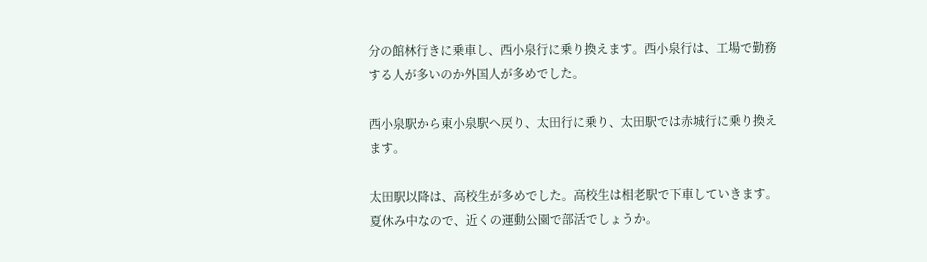分の館林行きに乗車し、西小泉行に乗り換えます。西小泉行は、工場で勤務する人が多いのか外国人が多めでした。

西小泉駅から東小泉駅へ戻り、太田行に乗り、太田駅では赤城行に乗り換えます。

太田駅以降は、高校生が多めでした。高校生は相老駅で下車していきます。夏休み中なので、近くの運動公園で部活でしょうか。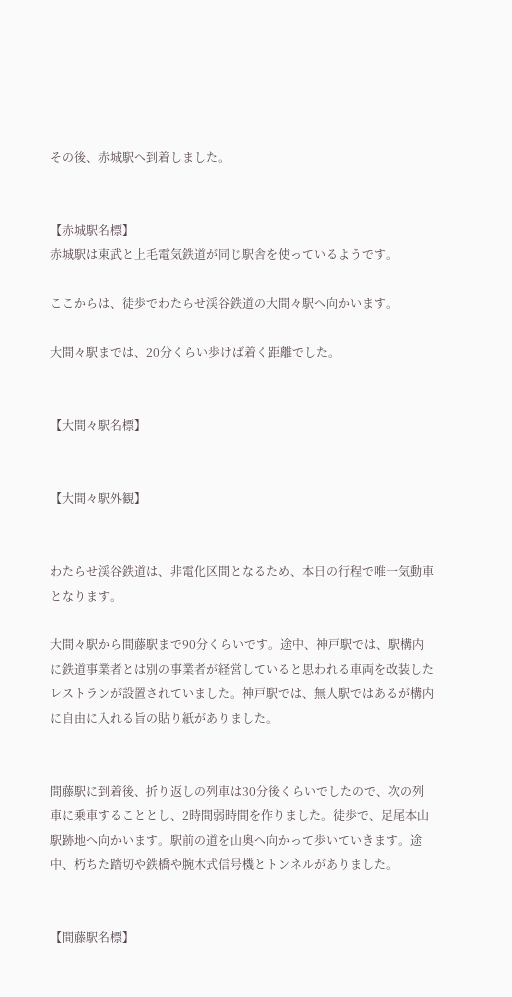その後、赤城駅へ到着しました。


【赤城駅名標】
赤城駅は東武と上毛電気鉄道が同じ駅舎を使っているようです。

ここからは、徒歩でわたらせ渓谷鉄道の大間々駅へ向かいます。

大間々駅までは、20分くらい歩けば着く距離でした。


【大間々駅名標】


【大間々駅外観】


わたらせ渓谷鉄道は、非電化区間となるため、本日の行程で唯一気動車となります。

大間々駅から間藤駅まで90分くらいです。途中、神戸駅では、駅構内に鉄道事業者とは別の事業者が経営していると思われる車両を改装したレストランが設置されていました。神戸駅では、無人駅ではあるが構内に自由に入れる旨の貼り紙がありました。


間藤駅に到着後、折り返しの列車は30分後くらいでしたので、次の列車に乗車することとし、2時間弱時間を作りました。徒歩で、足尾本山駅跡地へ向かいます。駅前の道を山奥へ向かって歩いていきます。途中、朽ちた踏切や鉄橋や腕木式信号機とトンネルがありました。


【間藤駅名標】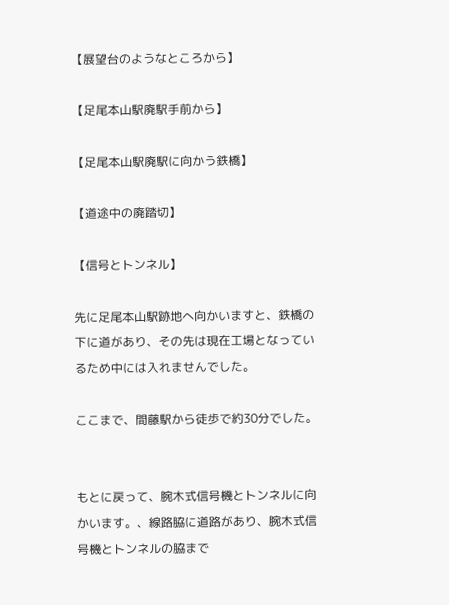【展望台のようなところから】

【足尾本山駅廃駅手前から】

【足尾本山駅廃駅に向かう鉄橋】

【道途中の廃踏切】

【信号とトンネル】

先に足尾本山駅跡地へ向かいますと、鉄橋の下に道があり、その先は現在工場となっているため中には入れませんでした。

ここまで、間藤駅から徒歩で約30分でした。


もとに戻って、腕木式信号機とトンネルに向かいます。、線路脇に道路があり、腕木式信号機とトンネルの脇まで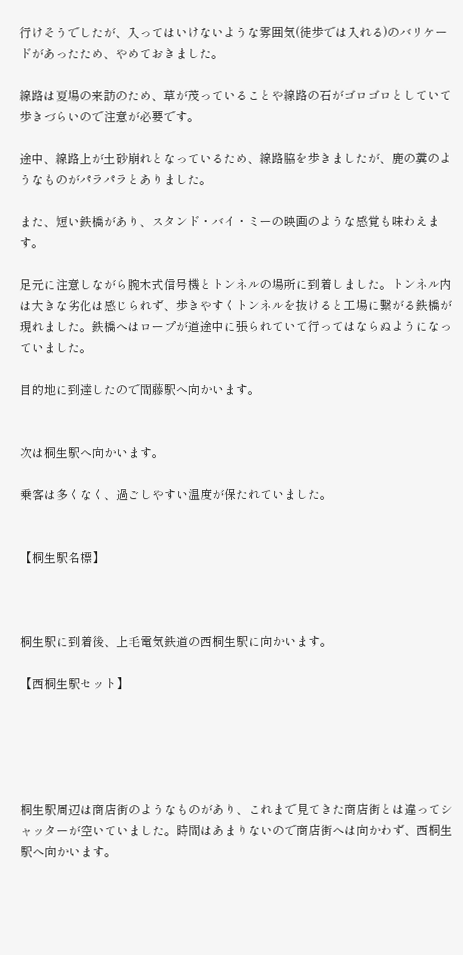行けそうでしたが、入ってはいけないような雰囲気(徒歩では入れる)のバリケードがあったため、やめておきました。

線路は夏場の来訪のため、草が茂っていることや線路の石がゴロゴロとしていて歩きづらいので注意が必要です。

途中、線路上が土砂崩れとなっているため、線路脇を歩きましたが、鹿の糞のようなものがパラパラとありました。

また、短い鉄橋があり、スタンド・バイ・ミーの映画のような感覚も味わえます。

足元に注意しながら腕木式信号機とトンネルの場所に到着しました。トンネル内は大きな劣化は感じられず、歩きやすくトンネルを抜けると工場に繋がる鉄橋が現れました。鉄橋へはロープが道途中に張られていて行ってはならぬようになっていました。

目的地に到達したので間藤駅へ向かいます。


次は桐生駅へ向かいます。

乗客は多くなく、過ごしやすい温度が保たれていました。


【桐生駅名標】



桐生駅に到着後、上毛電気鉄道の西桐生駅に向かいます。

【西桐生駅セット】





桐生駅周辺は商店街のようなものがあり、これまで見てきた商店街とは違ってシャッターが空いていました。時間はあまりないので商店街へは向かわず、西桐生駅へ向かいます。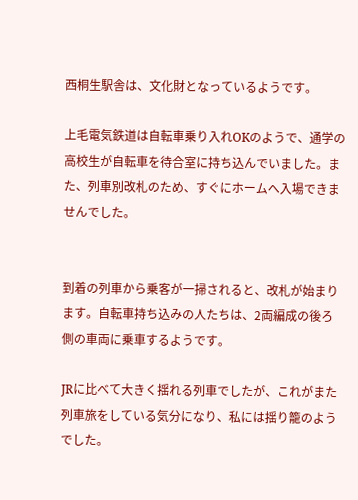西桐生駅舎は、文化財となっているようです。

上毛電気鉄道は自転車乗り入れOKのようで、通学の高校生が自転車を待合室に持ち込んでいました。また、列車別改札のため、すぐにホームへ入場できませんでした。


到着の列車から乗客が一掃されると、改札が始まります。自転車持ち込みの人たちは、2両編成の後ろ側の車両に乗車するようです。

JRに比べて大きく揺れる列車でしたが、これがまた列車旅をしている気分になり、私には揺り籠のようでした。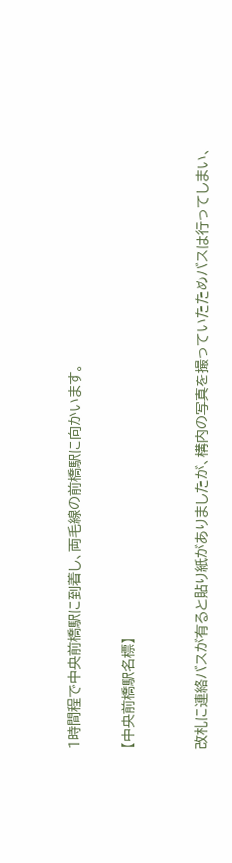1時間程で中央前橋駅に到着し、両毛線の前橋駅に向かいます。


【中央前橋駅名標】



改札に連絡バスが有ると貼り紙がありましたが、構内の写真を撮っていたためバスは行ってしまい、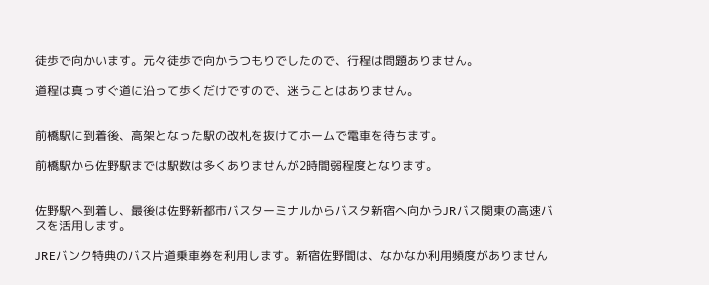徒歩で向かいます。元々徒歩で向かうつもりでしたので、行程は問題ありません。

道程は真っすぐ道に沿って歩くだけですので、迷うことはありません。


前橋駅に到着後、高架となった駅の改札を抜けてホームで電車を待ちます。

前橋駅から佐野駅までは駅数は多くありませんが2時間弱程度となります。


佐野駅へ到着し、最後は佐野新都市バスターミナルからバスタ新宿へ向かうJRバス関東の高速バスを活用します。

JREバンク特典のバス片道乗車券を利用します。新宿佐野間は、なかなか利用頻度がありません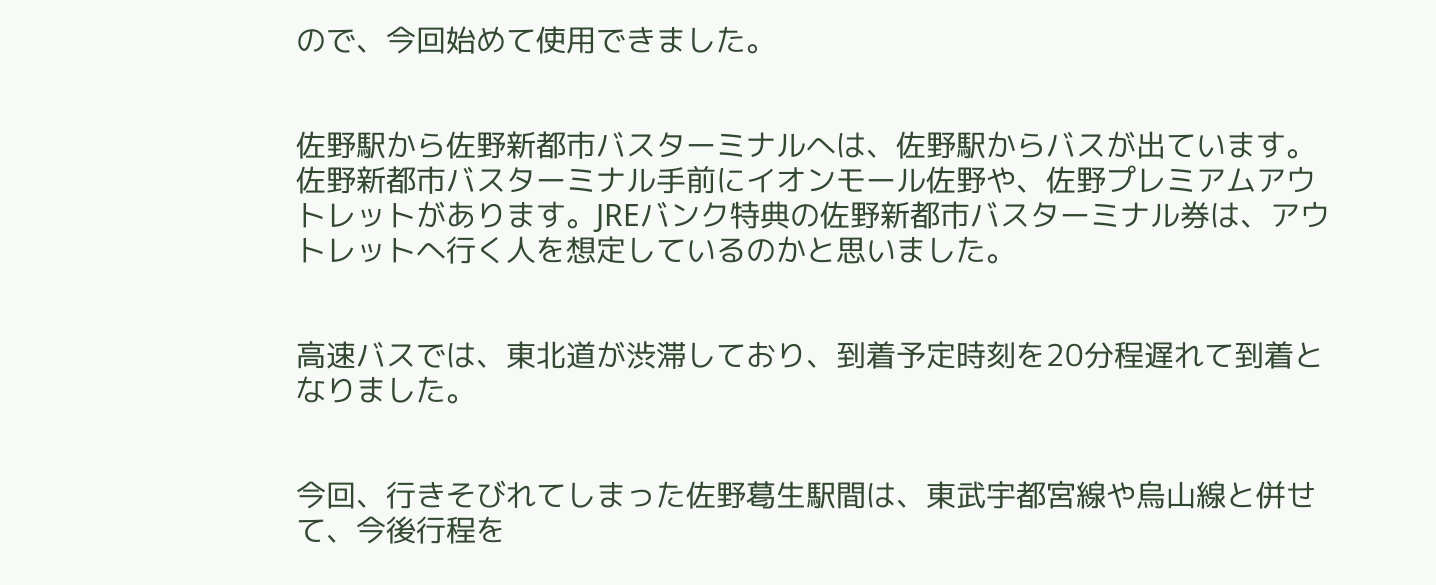ので、今回始めて使用できました。


佐野駅から佐野新都市バスターミナルへは、佐野駅からバスが出ています。佐野新都市バスターミナル手前にイオンモール佐野や、佐野プレミアムアウトレットがあります。JREバンク特典の佐野新都市バスターミナル券は、アウトレットへ行く人を想定しているのかと思いました。


高速バスでは、東北道が渋滞しており、到着予定時刻を20分程遅れて到着となりました。


今回、行きそびれてしまった佐野葛生駅間は、東武宇都宮線や烏山線と併せて、今後行程を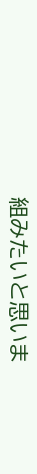組みたいと思いま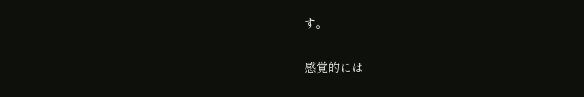す。

感覚的には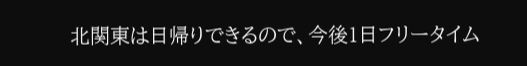北関東は日帰りできるので、今後1日フリータイム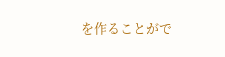を作ることがで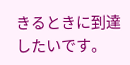きるときに到達したいです。